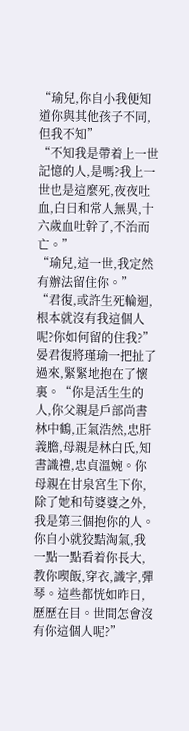“瑜兒,你自小我便知道你與其他孩子不同,但我不知”
“不知我是帶着上一世記憶的人,是嗎?我上一世也是這麼死,夜夜吐血,白日和常人無異,十六歲血吐幹了,不治而亡。”
“瑜兒,這一世,我定然有辦法留住你。”
“君復,或許生死輪迴,根本就沒有我這個人呢?你如何留的住我?”
晏君復將瑾瑜一把扯了過來,緊緊地抱在了懷裏。“你是活生生的人,你父親是戶部尚書林中鶴,正氣浩然,忠肝義膽,母親是林白氏,知書識禮,忠貞溫婉。你母親在甘泉宮生下你,除了她和苟婆婆之外,我是第三個抱你的人。你自小就狡黠淘氣,我一點一點看着你長大,教你喫飯,穿衣,識字,彈琴。這些都恍如昨日,歷歷在目。世間怎會沒有你這個人呢?”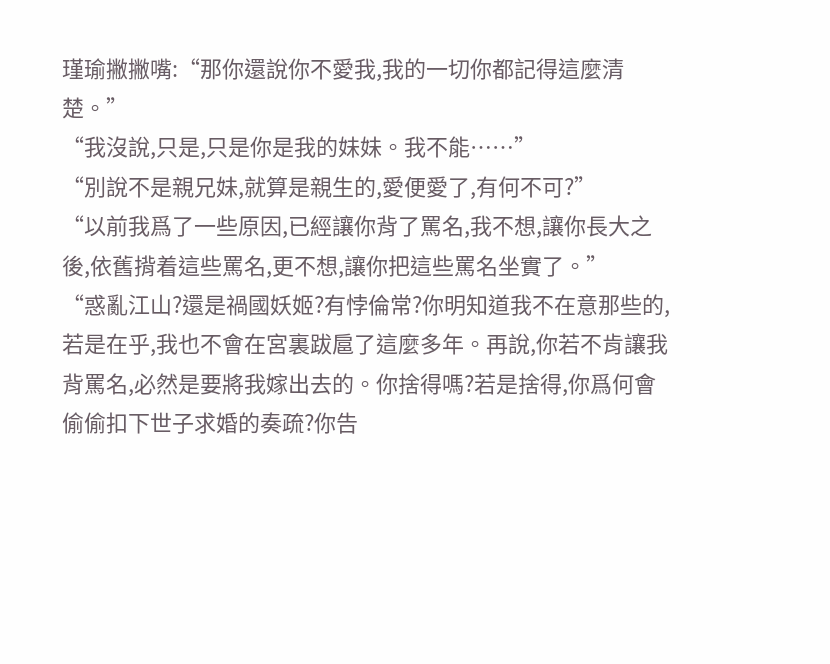瑾瑜撇撇嘴:“那你還說你不愛我,我的一切你都記得這麼清楚。”
“我沒說,只是,只是你是我的妹妹。我不能……”
“別說不是親兄妹,就算是親生的,愛便愛了,有何不可?”
“以前我爲了一些原因,已經讓你背了罵名,我不想,讓你長大之後,依舊揹着這些罵名,更不想,讓你把這些罵名坐實了。”
“惑亂江山?還是禍國妖姬?有悖倫常?你明知道我不在意那些的,若是在乎,我也不會在宮裏跋扈了這麼多年。再說,你若不肯讓我背罵名,必然是要將我嫁出去的。你捨得嗎?若是捨得,你爲何會偷偷扣下世子求婚的奏疏?你告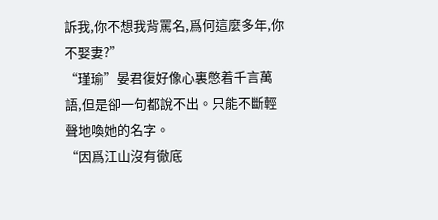訴我,你不想我背罵名,爲何這麼多年,你不娶妻?”
“瑾瑜”晏君復好像心裏憋着千言萬語,但是卻一句都說不出。只能不斷輕聲地喚她的名字。
“因爲江山沒有徹底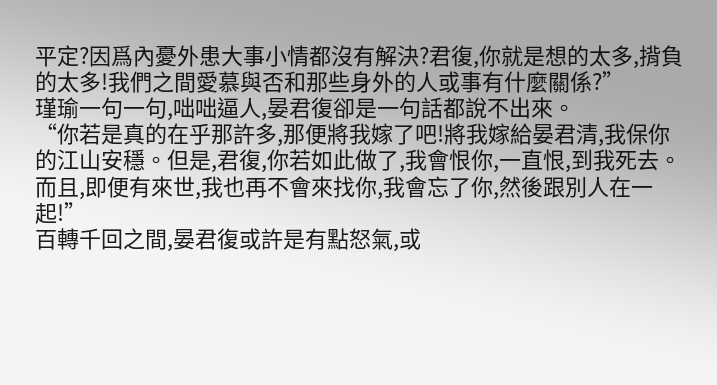平定?因爲內憂外患大事小情都沒有解決?君復,你就是想的太多,揹負的太多!我們之間愛慕與否和那些身外的人或事有什麼關係?”
瑾瑜一句一句,咄咄逼人,晏君復卻是一句話都說不出來。
“你若是真的在乎那許多,那便將我嫁了吧!將我嫁給晏君清,我保你的江山安穩。但是,君復,你若如此做了,我會恨你,一直恨,到我死去。而且,即便有來世,我也再不會來找你,我會忘了你,然後跟別人在一起!”
百轉千回之間,晏君復或許是有點怒氣,或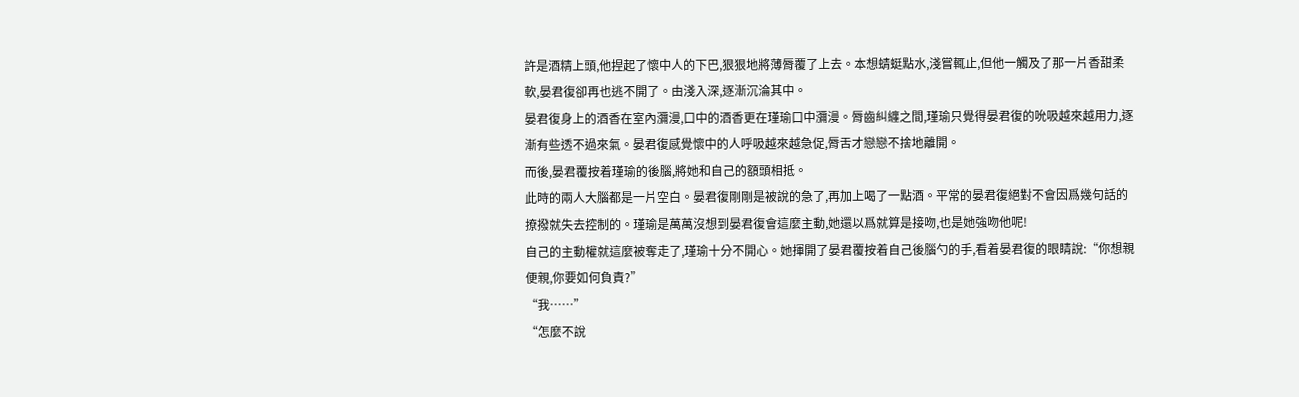許是酒精上頭,他捏起了懷中人的下巴,狠狠地將薄脣覆了上去。本想蜻蜓點水,淺嘗輒止,但他一觸及了那一片香甜柔軟,晏君復卻再也逃不開了。由淺入深,逐漸沉淪其中。
晏君復身上的酒香在室內瀰漫,口中的酒香更在瑾瑜口中瀰漫。脣齒糾纏之間,瑾瑜只覺得晏君復的吮吸越來越用力,逐漸有些透不過來氣。晏君復感覺懷中的人呼吸越來越急促,脣舌才戀戀不捨地離開。
而後,晏君覆按着瑾瑜的後腦,將她和自己的額頭相抵。
此時的兩人大腦都是一片空白。晏君復剛剛是被說的急了,再加上喝了一點酒。平常的晏君復絕對不會因爲幾句話的撩撥就失去控制的。瑾瑜是萬萬沒想到晏君復會這麼主動,她還以爲就算是接吻,也是她強吻他呢!
自己的主動權就這麼被奪走了,瑾瑜十分不開心。她揮開了晏君覆按着自己後腦勺的手,看着晏君復的眼睛說:“你想親便親,你要如何負責?”
“我……”
“怎麼不說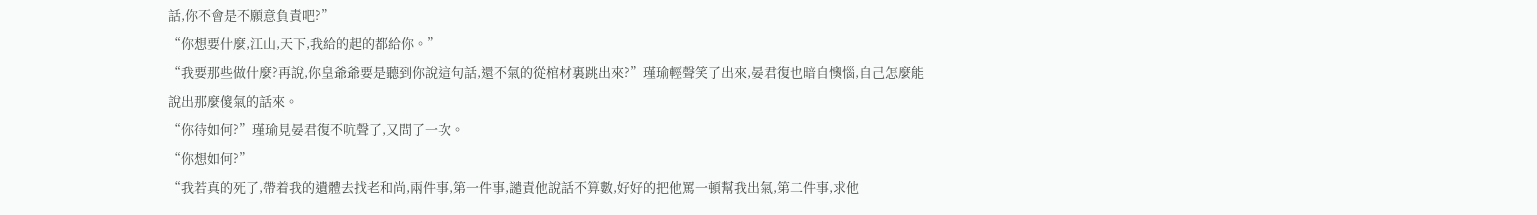話,你不會是不願意負責吧?”
“你想要什麼,江山,天下,我給的起的都給你。”
“我要那些做什麼?再說,你皇爺爺要是聽到你說這句話,還不氣的從棺材裏跳出來?”瑾瑜輕聲笑了出來,晏君復也暗自懊惱,自己怎麼能說出那麼傻氣的話來。
“你待如何?”瑾瑜見晏君復不吭聲了,又問了一次。
“你想如何?”
“我若真的死了,帶着我的遺體去找老和尚,兩件事,第一件事,譴責他說話不算數,好好的把他罵一頓幫我出氣,第二件事,求他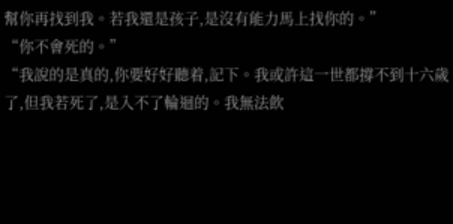幫你再找到我。若我還是孩子,是沒有能力馬上找你的。”
“你不會死的。”
“我說的是真的,你要好好聽着,記下。我或許這一世都撐不到十六歲了,但我若死了,是入不了輪迴的。我無法飲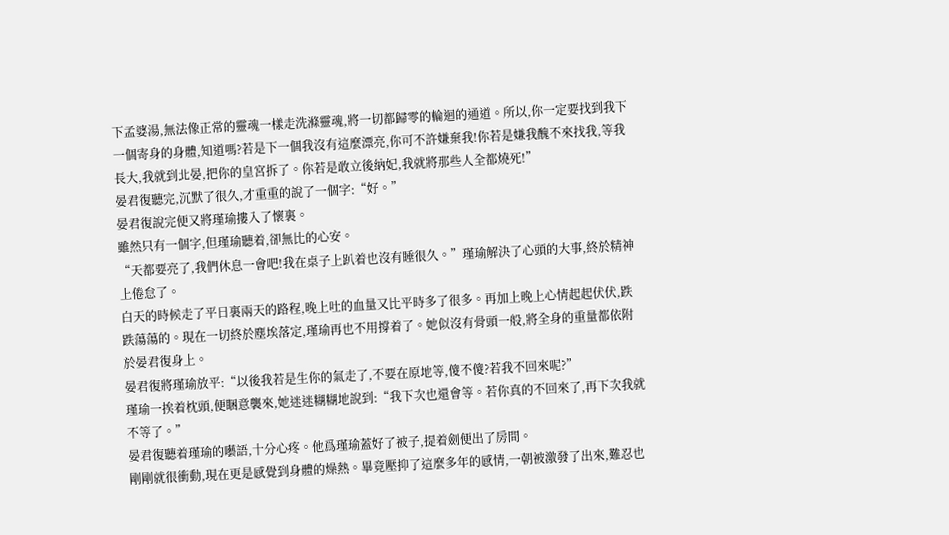下孟婆湯,無法像正常的靈魂一樣走洗滌靈魂,將一切都歸零的輪迴的通道。所以,你一定要找到我下一個寄身的身體,知道嗎?若是下一個我沒有這麼漂亮,你可不許嫌棄我!你若是嫌我醜不來找我,等我長大,我就到北晏,把你的皇宮拆了。你若是敢立後納妃,我就將那些人全都燒死!”
晏君復聽完,沉默了很久,才重重的說了一個字:“好。”
晏君復說完便又將瑾瑜摟入了懷裏。
雖然只有一個字,但瑾瑜聽着,卻無比的心安。
“天都要亮了,我們休息一會吧!我在桌子上趴着也沒有睡很久。”瑾瑜解決了心頭的大事,終於精神上倦怠了。
白天的時候走了平日裏兩天的路程,晚上吐的血量又比平時多了很多。再加上晚上心情起起伏伏,跌跌蕩蕩的。現在一切終於塵埃落定,瑾瑜再也不用撐着了。她似沒有骨頭一般,將全身的重量都依附於晏君復身上。
晏君復將瑾瑜放平:“以後我若是生你的氣走了,不要在原地等,傻不傻?若我不回來呢?”
瑾瑜一挨着枕頭,便睏意襲來,她迷迷糊糊地說到:“我下次也還會等。若你真的不回來了,再下次我就不等了。”
晏君復聽着瑾瑜的囈語,十分心疼。他爲瑾瑜蓋好了被子,提着劍便出了房間。
剛剛就很衝動,現在更是感覺到身體的燥熱。畢竟壓抑了這麼多年的感情,一朝被激發了出來,難忍也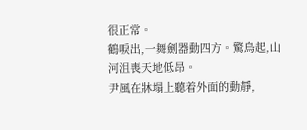很正常。
鶴唳出,一舞劍器動四方。驚鳥起,山河沮喪天地低昂。
尹風在牀塌上聽着外面的動靜,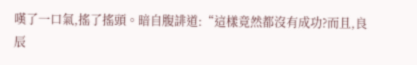嘆了一口氣,搖了搖頭。暗自腹誹道:“這樣竟然都沒有成功?而且,良辰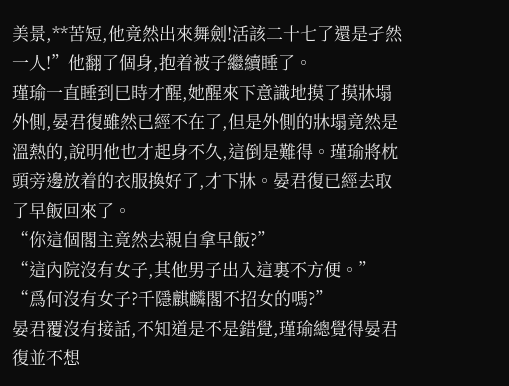美景,**苦短,他竟然出來舞劍!活該二十七了還是孑然一人!”他翻了個身,抱着被子繼續睡了。
瑾瑜一直睡到巳時才醒,她醒來下意識地摸了摸牀塌外側,晏君復雖然已經不在了,但是外側的牀塌竟然是溫熱的,說明他也才起身不久,這倒是難得。瑾瑜將枕頭旁邊放着的衣服換好了,才下牀。晏君復已經去取了早飯回來了。
“你這個閣主竟然去親自拿早飯?”
“這內院沒有女子,其他男子出入這裏不方便。”
“爲何沒有女子?千隱麒麟閣不招女的嗎?”
晏君覆沒有接話,不知道是不是錯覺,瑾瑜總覺得晏君復並不想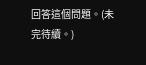回答這個問題。(未完待續。)